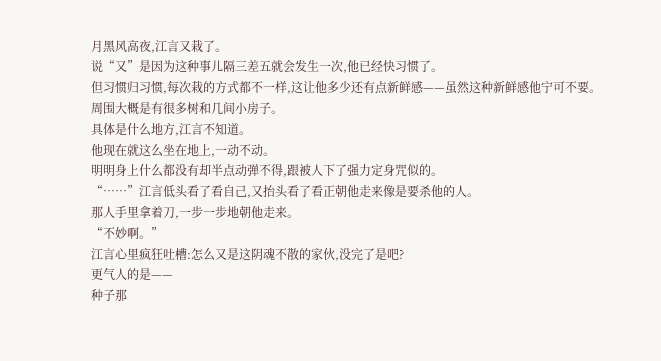月黑风高夜,江言又栽了。
说“又”是因为这种事儿隔三差五就会发生一次,他已经快习惯了。
但习惯归习惯,每次栽的方式都不一样,这让他多少还有点新鲜感——虽然这种新鲜感他宁可不要。
周围大概是有很多树和几间小房子。
具体是什么地方,江言不知道。
他现在就这么坐在地上,一动不动。
明明身上什么都没有却半点动弹不得,跟被人下了强力定身咒似的。
“……”江言低头看了看自己,又抬头看了看正朝他走来像是要杀他的人。
那人手里拿着刀,一步一步地朝他走来。
“不妙啊。”
江言心里疯狂吐槽:怎么又是这阴魂不散的家伙,没完了是吧?
更气人的是——
种子那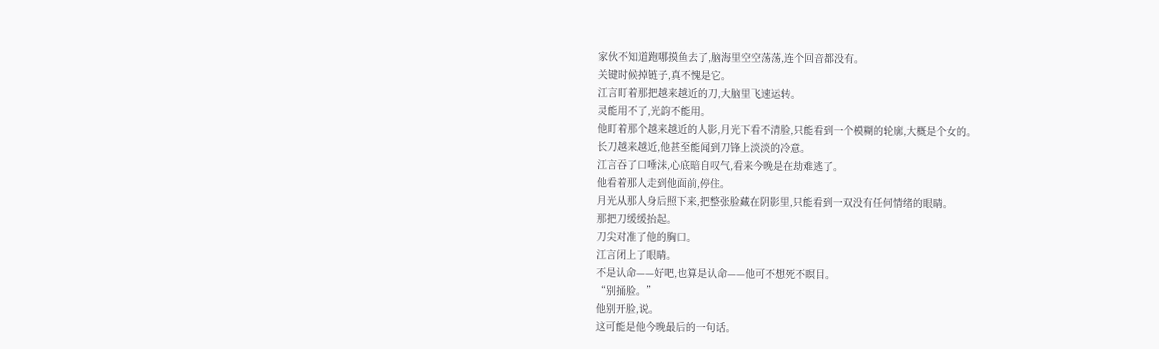家伙不知道跑哪摸鱼去了,脑海里空空荡荡,连个回音都没有。
关键时候掉链子,真不愧是它。
江言盯着那把越来越近的刀,大脑里飞速运转。
灵能用不了,光韵不能用。
他盯着那个越来越近的人影,月光下看不清脸,只能看到一个模糊的轮廓,大概是个女的。
长刀越来越近,他甚至能闻到刀锋上淡淡的冷意。
江言吞了口唾沫,心底暗自叹气,看来今晚是在劫难逃了。
他看着那人走到他面前,停住。
月光从那人身后照下来,把整张脸藏在阴影里,只能看到一双没有任何情绪的眼睛。
那把刀缓缓抬起。
刀尖对准了他的胸口。
江言闭上了眼睛。
不是认命——好吧,也算是认命——他可不想死不瞑目。
“别捅脸。”
他别开脸,说。
这可能是他今晚最后的一句话。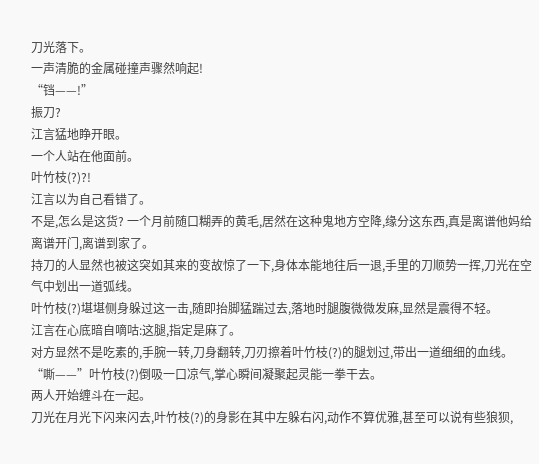刀光落下。
一声清脆的金属碰撞声骤然响起!
“铛——!”
振刀?
江言猛地睁开眼。
一个人站在他面前。
叶竹枝(?)?!
江言以为自己看错了。
不是,怎么是这货? 一个月前随口糊弄的黄毛,居然在这种鬼地方空降,缘分这东西,真是离谱他妈给离谱开门,离谱到家了。
持刀的人显然也被这突如其来的变故惊了一下,身体本能地往后一退,手里的刀顺势一挥,刀光在空气中划出一道弧线。
叶竹枝(?)堪堪侧身躲过这一击,随即抬脚猛踹过去,落地时腿腹微微发麻,显然是震得不轻。
江言在心底暗自嘀咕:这腿,指定是麻了。
对方显然不是吃素的,手腕一转,刀身翻转,刀刃擦着叶竹枝(?)的腿划过,带出一道细细的血线。
“嘶——”叶竹枝(?)倒吸一口凉气,掌心瞬间凝聚起灵能一拳干去。
两人开始缠斗在一起。
刀光在月光下闪来闪去,叶竹枝(?)的身影在其中左躲右闪,动作不算优雅,甚至可以说有些狼狈,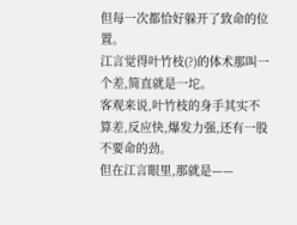但每一次都恰好躲开了致命的位置。
江言觉得叶竹枝(?)的体术那叫一个差,简直就是一坨。
客观来说,叶竹枝的身手其实不算差,反应快,爆发力强,还有一股不要命的劲。
但在江言眼里,那就是——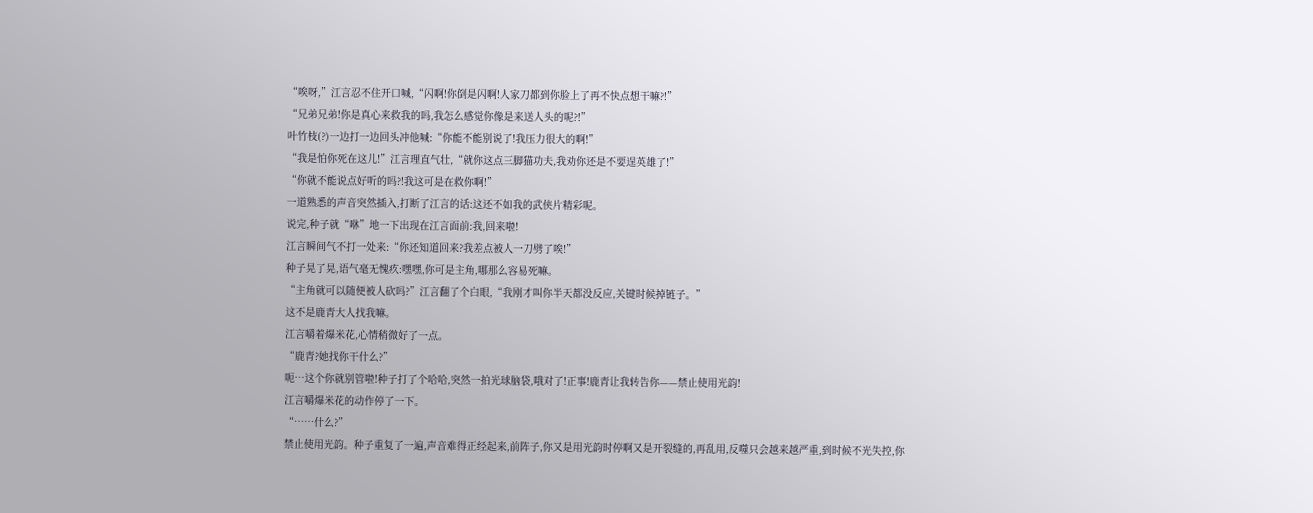“唉呀,”江言忍不住开口喊,“闪啊!你倒是闪啊!人家刀都到你脸上了再不快点想干嘛?!”
“兄弟兄弟!你是真心来救我的吗,我怎么感觉你像是来送人头的呢?!”
叶竹枝(?)一边打一边回头冲他喊:“你能不能别说了!我压力很大的啊!”
“我是怕你死在这儿!”江言理直气壮,“就你这点三脚猫功夫,我劝你还是不要逞英雄了!”
“你就不能说点好听的吗?!我这可是在救你啊!”
一道熟悉的声音突然插入,打断了江言的话:这还不如我的武侠片精彩呢。
说完,种子就“咻”地一下出现在江言面前:我,回来啦!
江言瞬间气不打一处来:“你还知道回来?我差点被人一刀劈了唉!”
种子晃了晃,语气毫无愧疚:嘿嘿,你可是主角,哪那么容易死嘛。
“主角就可以随便被人砍吗?”江言翻了个白眼,“我刚才叫你半天都没反应,关键时候掉链子。”
这不是鹿青大人找我嘛。
江言嚼着爆米花,心情稍微好了一点。
“鹿青?她找你干什么?”
呃…这个你就别管啦!种子打了个哈哈,突然一拍光球脑袋,哦对了!正事!鹿青让我转告你——禁止使用光韵!
江言嚼爆米花的动作停了一下。
“……什么?”
禁止使用光韵。种子重复了一遍,声音难得正经起来,前阵子,你又是用光韵时停啊又是开裂缝的,再乱用,反噬只会越来越严重,到时候不光失控,你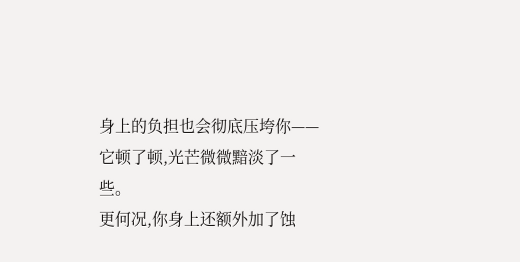身上的负担也会彻底压垮你——
它顿了顿,光芒微微黯淡了一些。
更何况,你身上还额外加了蚀